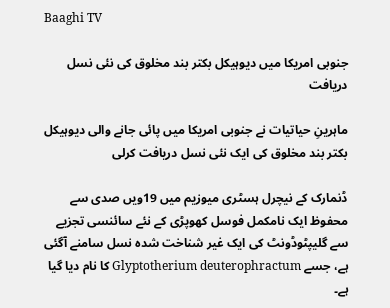Baaghi TV

جنوبی امریکا میں دیوہیکل بکتر بند مخلوق کی نئی نسل دریافت

ماہرینِ حیاتیات نے جنوبی امریکا میں پائی جانے والی دیوہیکل بکتر بند مخلوق کی ایک نئی نسل دریافت کرلی

ڈنمارک کے نیچرل ہسٹری میوزیم میں 19ویں صدی سے محفوظ ایک نامکمل فوسل کھوپڑی کے نئے سائنسی تجزیے سے گلیپٹوڈونٹ کی ایک غیر شناخت شدہ نسل سامنے آگئی ہے، جسے Glyptotherium deuterophractum کا نام دیا گیا ہے۔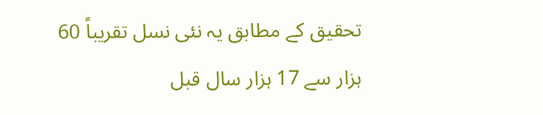تحقیق کے مطابق یہ نئی نسل تقریباً 60 ہزار سے 17 ہزار سال قبل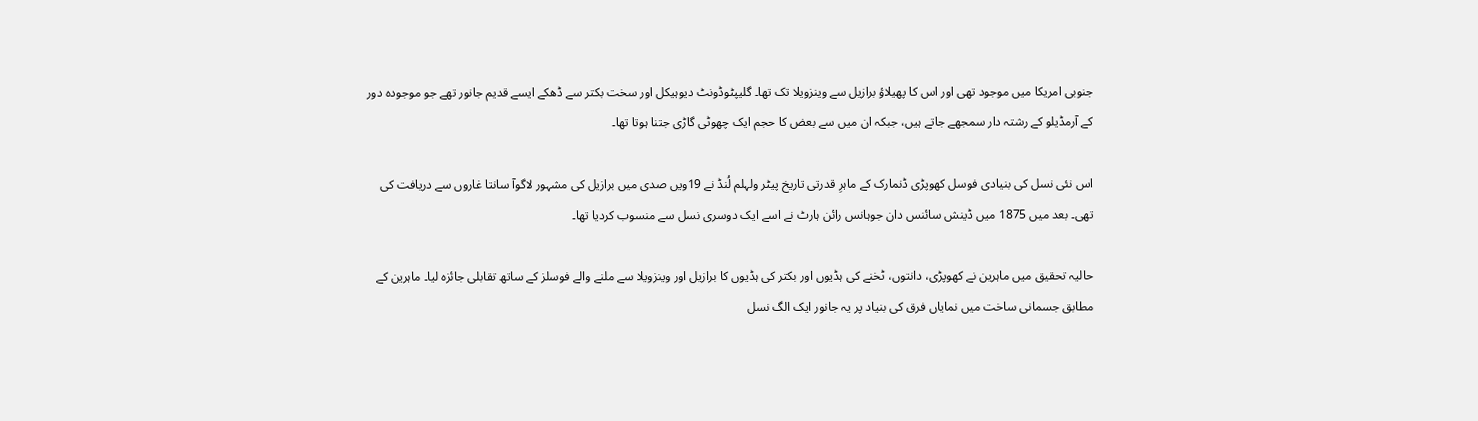جنوبی امریکا میں موجود تھی اور اس کا پھیلاؤ برازیل سے وینزویلا تک تھا۔ گلیپٹوڈونٹ دیوہیکل اور سخت بکتر سے ڈھکے ایسے قدیم جانور تھے جو موجودہ دور کے آرمڈیلو کے رشتہ دار سمجھے جاتے ہیں، جبکہ ان میں سے بعض کا حجم ایک چھوٹی گاڑی جتنا ہوتا تھا۔

اس نئی نسل کی بنیادی فوسل کھوپڑی ڈنمارک کے ماہرِ قدرتی تاریخ پیٹر ولہلم لُنڈ نے 19ویں صدی میں برازیل کی مشہور لاگوآ سانتا غاروں سے دریافت کی تھی۔ بعد میں 1875 میں ڈینش سائنس دان جوہانس رائن ہارٹ نے اسے ایک دوسری نسل سے منسوب کردیا تھا۔

حالیہ تحقیق میں ماہرین نے کھوپڑی، دانتوں، ٹخنے کی ہڈیوں اور بکتر کی ہڈیوں کا برازیل اور وینزویلا سے ملنے والے فوسلز کے ساتھ تقابلی جائزہ لیا۔ ماہرین کے مطابق جسمانی ساخت میں نمایاں فرق کی بنیاد پر یہ جانور ایک الگ نسل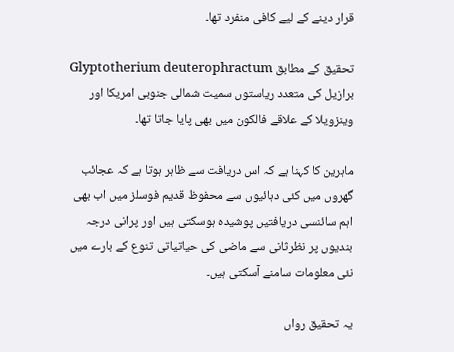قرار دینے کے لیے کافی منفرد تھا۔

تحقیق کے مطابق Glyptotherium deuterophractum برازیل کی متعدد ریاستوں سمیت شمالی جنوبی امریکا اور وینزویلا کے علاقے فالکون میں بھی پایا جاتا تھا۔

ماہرین کا کہنا ہے کہ اس دریافت سے ظاہر ہوتا ہے کہ عجائب گھروں میں کئی دہائیوں سے محفوظ قدیم فوسلز میں اب بھی اہم سائنسی دریافتیں پوشیدہ ہوسکتی ہیں اور پرانی درجہ بندیوں پر نظرثانی سے ماضی کی حیاتیاتی تنوع کے بارے میں نئی معلومات سامنے آسکتی ہیں۔

یہ تحقیق رواں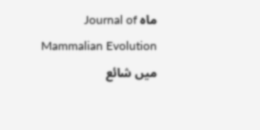ماہ Journal of Mammalian Evolution میں شائع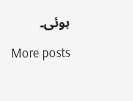ہوئی۔

More posts